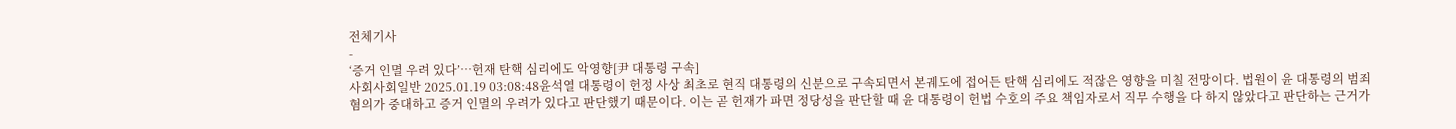전체기사
-
‘증거 인멸 우려 있다’…헌재 탄핵 심리에도 악영향[尹 대통령 구속]
사회사회일반 2025.01.19 03:08:48윤석열 대통령이 헌정 사상 최초로 현직 대통령의 신분으로 구속되면서 본궤도에 접어든 탄핵 심리에도 적잖은 영향을 미칠 전망이다. 법원이 윤 대통령의 범죄 혐의가 중대하고 증거 인멸의 우려가 있다고 판단했기 때문이다. 이는 곧 헌재가 파면 정당성을 판단할 때 윤 대통령이 헌법 수호의 주요 책임자로서 직무 수행을 다 하지 않았다고 판단하는 근거가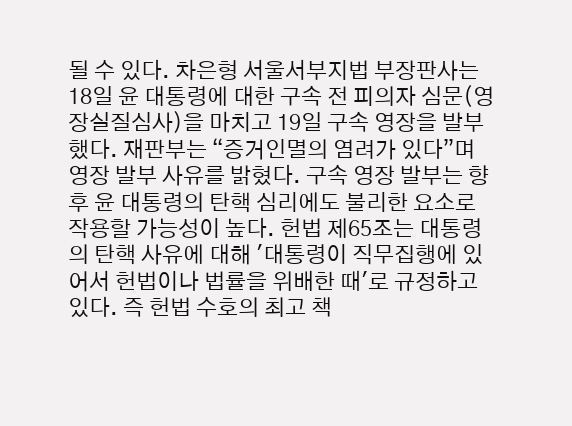될 수 있다. 차은형 서울서부지법 부장판사는 18일 윤 대통령에 대한 구속 전 피의자 심문(영장실질심사)을 마치고 19일 구속 영장을 발부했다. 재판부는 “증거인멸의 염려가 있다”며 영장 발부 사유를 밝혔다. 구속 영장 발부는 향후 윤 대통령의 탄핵 심리에도 불리한 요소로 작용할 가능성이 높다. 헌법 제65조는 대통령의 탄핵 사유에 대해 '대통령이 직무집행에 있어서 헌법이나 법률을 위배한 때'로 규정하고 있다. 즉 헌법 수호의 최고 책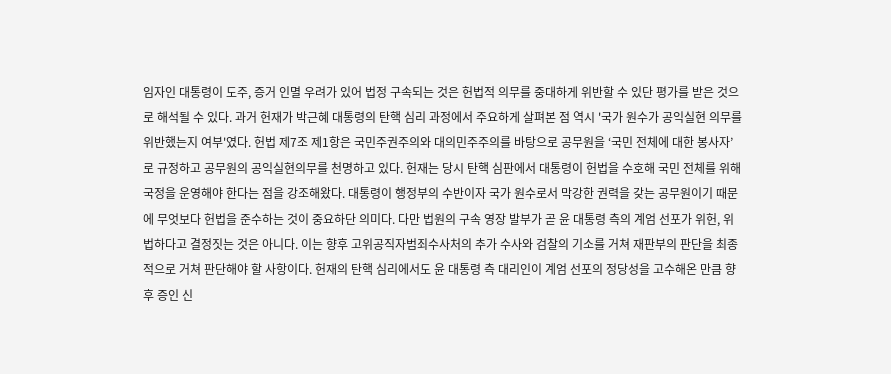임자인 대통령이 도주, 증거 인멸 우려가 있어 법정 구속되는 것은 헌법적 의무를 중대하게 위반할 수 있단 평가를 받은 것으로 해석될 수 있다. 과거 헌재가 박근혜 대통령의 탄핵 심리 과정에서 주요하게 살펴본 점 역시 '국가 원수가 공익실현 의무를 위반했는지 여부'였다. 헌법 제7조 제1항은 국민주권주의와 대의민주주의를 바탕으로 공무원을 ‘국민 전체에 대한 봉사자’로 규정하고 공무원의 공익실현의무를 천명하고 있다. 헌재는 당시 탄핵 심판에서 대통령이 헌법을 수호해 국민 전체를 위해 국정을 운영해야 한다는 점을 강조해왔다. 대통령이 행정부의 수반이자 국가 원수로서 막강한 권력을 갖는 공무원이기 때문에 무엇보다 헌법을 준수하는 것이 중요하단 의미다. 다만 법원의 구속 영장 발부가 곧 윤 대통령 측의 계엄 선포가 위헌, 위법하다고 결정짓는 것은 아니다. 이는 향후 고위공직자범죄수사처의 추가 수사와 검찰의 기소를 거쳐 재판부의 판단을 최종적으로 거쳐 판단해야 할 사항이다. 헌재의 탄핵 심리에서도 윤 대통령 측 대리인이 계엄 선포의 정당성을 고수해온 만큼 향후 증인 신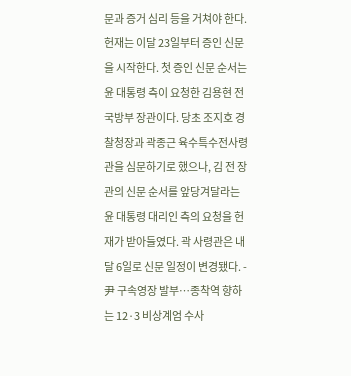문과 증거 심리 등을 거쳐야 한다. 헌재는 이달 23일부터 증인 신문을 시작한다. 첫 증인 신문 순서는 윤 대통령 측이 요청한 김용현 전 국방부 장관이다. 당초 조지호 경찰청장과 곽종근 육수특수전사령관을 심문하기로 했으나, 김 전 장관의 신문 순서를 앞당겨달라는 윤 대통령 대리인 측의 요청을 헌재가 받아들였다. 곽 사령관은 내달 6일로 신문 일정이 변경됐다. -
尹 구속영장 발부…종착역 향하는 12·3 비상계엄 수사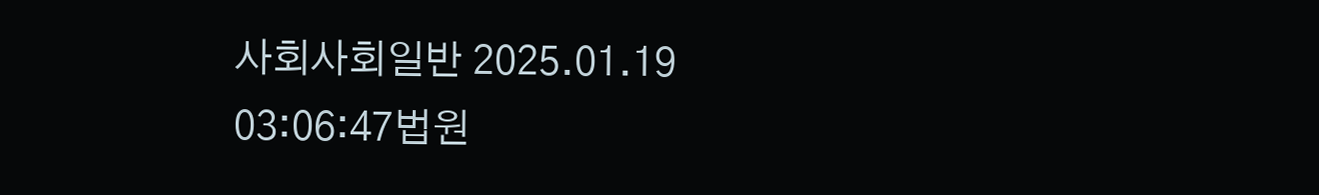사회사회일반 2025.01.19 03:06:47법원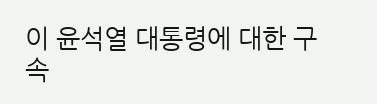이 윤석열 대통령에 대한 구속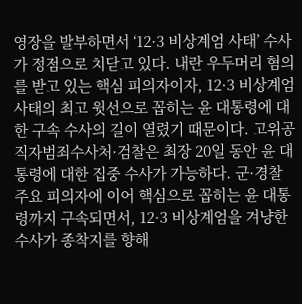영장을 발부하면서 ‘12·3 비상계엄 사태’ 수사가 정점으로 치닫고 있다. 내란 우두머리 혐의를 받고 있는 핵심 피의자이자, 12·3 비상계엄 사태의 최고 윗선으로 꼽히는 윤 대통령에 대한 구속 수사의 길이 열렸기 때문이다. 고위공직자범죄수사처·검찰은 최장 20일 동안 윤 대통령에 대한 집중 수사가 가능하다. 군·경찰 주요 피의자에 이어 핵심으로 꼽히는 윤 대통령까지 구속되면서, 12·3 비상계엄을 겨냥한 수사가 종착지를 향해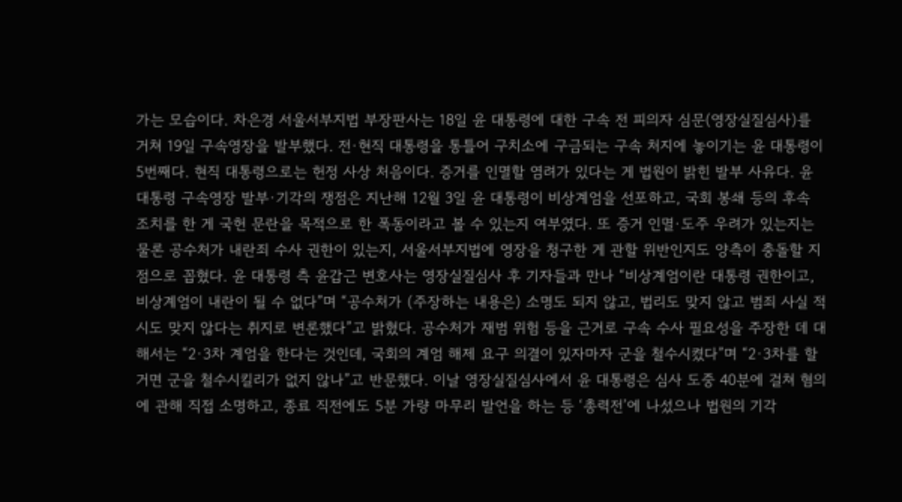가는 모습이다. 차은경 서울서부지법 부장판사는 18일 윤 대통령에 대한 구속 전 피의자 심문(영장실질심사)를 거쳐 19일 구속영장을 발부했다. 전·현직 대통령을 통틀어 구치소에 구금되는 구속 처지에 놓이기는 윤 대통령이 5번째다. 현직 대통령으로는 헌정 사상 처음이다. 증거를 인멸할 염려가 있다는 게 법원이 밝힌 발부 사유다. 윤 대통령 구속영장 발부·기각의 쟁점은 지난해 12월 3일 윤 대통령이 비상계엄을 선포하고, 국회 봉쇄 등의 후속 조치를 한 게 국헌 문란을 목적으로 한 폭동이라고 볼 수 있는지 여부였다. 또 증거 인멸·도주 우려가 있는지는 물론 공수처가 내란죄 수사 권한이 있는지, 서울서부지법에 영장을 청구한 게 관할 위반인지도 양측이 충돌할 지점으로 꼽혔다. 윤 대통령 측 윤갑근 변호사는 영장실질심사 후 기자들과 만나 “비상계엄이란 대통령 권한이고, 비상계엄이 내란이 될 수 없다”며 “공수처가 (주장하는 내용은) 소명도 되지 않고, 법리도 맞지 않고 범죄 사실 적시도 맞지 않다는 취지로 변론했다”고 밝혔다. 공수처가 재범 위험 등을 근거로 구속 수사 필요성을 주장한 데 대해서는 “2·3차 계엄을 한다는 것인데, 국회의 계엄 해제 요구 의결이 있자마자 군을 철수시켰다”며 “2·3차를 할 거면 군을 철수시킬리가 없지 않나”고 반문했다. 이날 영장실질심사에서 윤 대통령은 심사 도중 40분에 걸쳐 혐의에 관해 직접 소명하고, 종료 직전에도 5분 가량 마무리 발언을 하는 등 ‘총력전’에 나섰으나 법원의 기각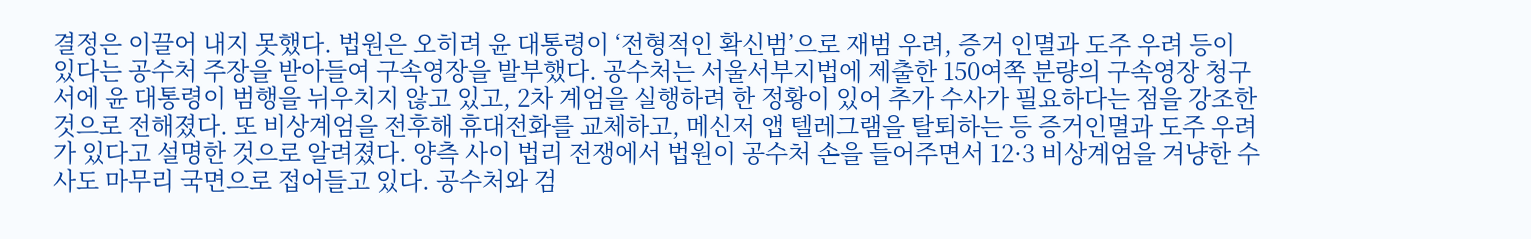결정은 이끌어 내지 못했다. 법원은 오히려 윤 대통령이 ‘전형적인 확신범’으로 재범 우려, 증거 인멸과 도주 우려 등이 있다는 공수처 주장을 받아들여 구속영장을 발부했다. 공수처는 서울서부지법에 제출한 150여쪽 분량의 구속영장 청구서에 윤 대통령이 범행을 뉘우치지 않고 있고, 2차 계엄을 실행하려 한 정황이 있어 추가 수사가 필요하다는 점을 강조한 것으로 전해졌다. 또 비상계엄을 전후해 휴대전화를 교체하고, 메신저 앱 텔레그램을 탈퇴하는 등 증거인멸과 도주 우려가 있다고 설명한 것으로 알려졌다. 양측 사이 법리 전쟁에서 법원이 공수처 손을 들어주면서 12·3 비상계엄을 겨냥한 수사도 마무리 국면으로 접어들고 있다. 공수처와 검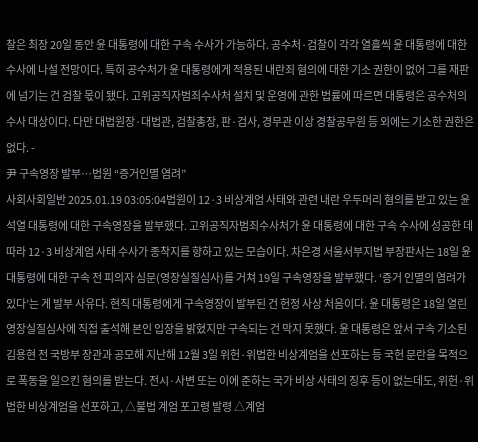찰은 최장 20일 동안 윤 대통령에 대한 구속 수사가 가능하다. 공수처·검찰이 각각 열흘씩 윤 대통령에 대한 수사에 나설 전망이다. 특히 공수처가 윤 대통령에게 적용된 내란죄 혐의에 대한 기소 권한이 없어 그를 재판에 넘기는 건 검찰 몫이 됐다. 고위공직자범죄수사처 설치 및 운영에 관한 법률에 따르면 대통령은 공수처의 수사 대상이다. 다만 대법원장·대법관, 검찰총장, 판·검사, 경무관 이상 경찰공무원 등 외에는 기소한 권한은 없다. -
尹 구속영장 발부…법원 “증거인멸 염려”
사회사회일반 2025.01.19 03:05:04법원이 12·3 비상계엄 사태와 관련 내란 우두머리 혐의를 받고 있는 윤석열 대통령에 대한 구속영장을 발부했다. 고위공직자범죄수사처가 윤 대통령에 대한 구속 수사에 성공한 데 따라 12·3 비상계엄 사태 수사가 종착지를 향하고 있는 모습이다. 차은경 서울서부지법 부장판사는 18일 윤 대통령에 대한 구속 전 피의자 심문(영장실질심사)를 거쳐 19일 구속영장을 발부했다. ‘증거 인멸의 염려가 있다’는 게 발부 사유다. 현직 대통령에게 구속영장이 발부된 건 헌정 사상 처음이다. 윤 대통령은 18일 열린 영장실질심사에 직접 출석해 본인 입장을 밝혔지만 구속되는 건 막지 못했다. 윤 대통령은 앞서 구속 기소된 김용현 전 국방부 장관과 공모해 지난해 12월 3일 위헌·위법한 비상계엄을 선포하는 등 국헌 문란을 목적으로 폭동을 일으킨 혐의를 받는다. 전시·사변 또는 이에 준하는 국가 비상 사태의 징후 등이 없는데도, 위헌·위법한 비상계엄을 선포하고, △불법 계엄 포고령 발령 △계엄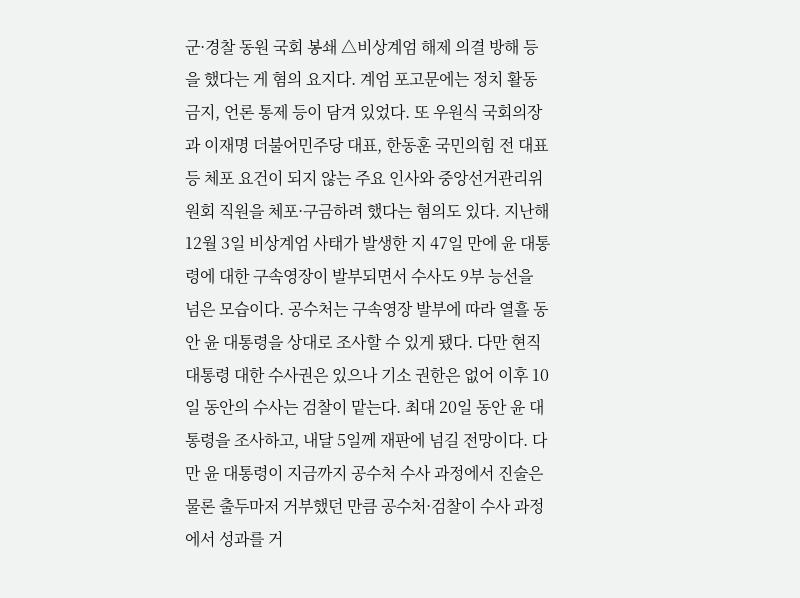군·경찰 동원 국회 봉쇄 △비상계엄 해제 의결 방해 등을 했다는 게 혐의 요지다. 계엄 포고문에는 정치 활동 금지, 언론 통제 등이 담겨 있었다. 또 우원식 국회의장과 이재명 더불어민주당 대표, 한동훈 국민의힘 전 대표 등 체포 요건이 되지 않는 주요 인사와 중앙선거관리위원회 직원을 체포·구금하려 했다는 혐의도 있다. 지난해 12월 3일 비상계엄 사태가 발생한 지 47일 만에 윤 대통령에 대한 구속영장이 발부되면서 수사도 9부 능선을 넘은 모습이다. 공수처는 구속영장 발부에 따라 열흘 동안 윤 대통령을 상대로 조사할 수 있게 됐다. 다만 현직 대통령 대한 수사권은 있으나 기소 권한은 없어 이후 10일 동안의 수사는 검찰이 맡는다. 최대 20일 동안 윤 대통령을 조사하고, 내달 5일께 재판에 넘길 전망이다. 다만 윤 대통령이 지금까지 공수처 수사 과정에서 진술은 물론 출두마저 거부했던 만큼 공수처·검찰이 수사 과정에서 성과를 거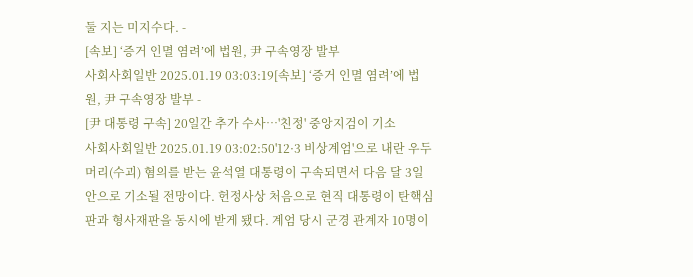둘 지는 미지수다. -
[속보] ‘증거 인멸 염려’에 법원, 尹 구속영장 발부
사회사회일반 2025.01.19 03:03:19[속보] ‘증거 인멸 염려’에 법원, 尹 구속영장 발부 -
[尹 대통령 구속] 20일간 추가 수사…'친정' 중앙지검이 기소
사회사회일반 2025.01.19 03:02:50'12·3 비상계엄'으로 내란 우두머리(수괴) 혐의를 받는 윤석열 대통령이 구속되면서 다음 달 3일 안으로 기소될 전망이다. 헌정사상 처음으로 현직 대통령이 탄핵심판과 형사재판을 동시에 받게 됐다. 계엄 당시 군경 관계자 10명이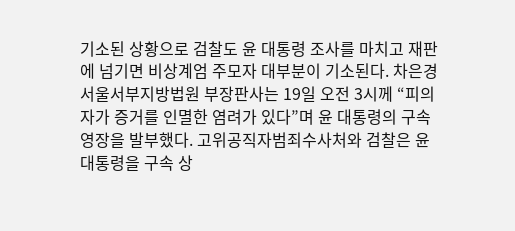기소된 상황으로 검찰도 윤 대통령 조사를 마치고 재판에 넘기면 비상계엄 주모자 대부분이 기소된다. 차은경 서울서부지방법원 부장판사는 19일 오전 3시께 “피의자가 증거를 인멸한 염려가 있다”며 윤 대통령의 구속영장을 발부했다. 고위공직자범죄수사처와 검찰은 윤 대통령을 구속 상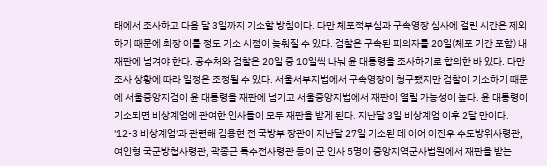태에서 조사하고 다음 달 3일까지 기소할 방침이다. 다만 체포적부심과 구속영장 심사에 걸린 시간은 제외하기 때문에 최장 이틀 정도 기소 시점이 늦춰질 수 있다. 검찰은 구속된 피의자를 20일(체포 기간 포함) 내 재판에 넘겨야 한다. 공수처와 검찰은 20일 중 10일씩 나눠 윤 대통령을 조사하기로 합의한 바 있다. 다만 조사 상황에 따라 일정은 조정될 수 있다. 서울서부지법에서 구속영장이 청구됐지만 검찰이 기소하기 때문에 서울중앙지검이 윤 대통령을 재판에 넘기고 서울중앙지법에서 재판이 열릴 가능성이 높다. 윤 대통령이 기소되면 비상계엄에 관여한 인사들이 모두 재판을 받게 된다. 지난달 3일 비상계엄 이후 2달 만이다. '12-3 비상계엄'과 관련해 김용현 전 국방부 장관이 지난달 27일 기소된 데 이어 이진우 수도방위사령관, 여인형 국군방첩사령관, 곽종근 특수전사령관 등이 군 인사 5명이 중앙지역군사법원에서 재판을 받는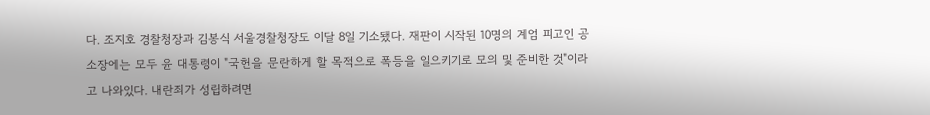다. 조지호 경찰청장과 김봉식 서울경찰청장도 이달 8일 기소됐다. 재판이 시작된 10명의 계엄 피고인 공소장에는 모두 윤 대통령이 "국헌을 문란하게 할 목적으로 폭등을 일으키기로 모의 및 준비한 것"이라고 나와있다. 내란죄가 성립하려면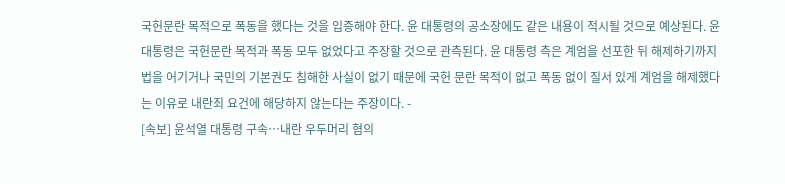국헌문란 목적으로 폭동을 했다는 것을 입증해야 한다. 윤 대통령의 공소장에도 같은 내용이 적시될 것으로 예상된다. 윤 대통령은 국헌문란 목적과 폭동 모두 없었다고 주장할 것으로 관측된다. 윤 대통령 측은 계엄을 선포한 뒤 해제하기까지 법을 어기거나 국민의 기본권도 침해한 사실이 없기 때문에 국헌 문란 목적이 없고 폭동 없이 질서 있게 계엄을 해제했다는 이유로 내란죄 요건에 해당하지 않는다는 주장이다. -
[속보] 윤석열 대통령 구속…내란 우두머리 혐의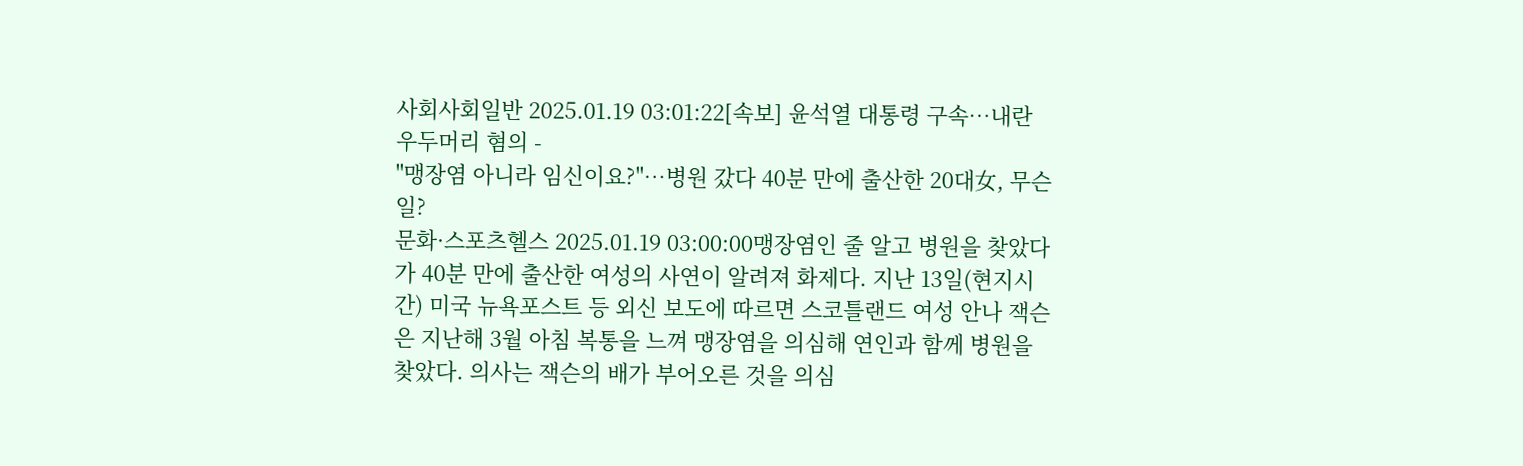사회사회일반 2025.01.19 03:01:22[속보] 윤석열 대통령 구속…내란 우두머리 혐의 -
"맹장염 아니라 임신이요?"…병원 갔다 40분 만에 출산한 20대女, 무슨 일?
문화·스포츠헬스 2025.01.19 03:00:00맹장염인 줄 알고 병원을 찾았다가 40분 만에 출산한 여성의 사연이 알려져 화제다. 지난 13일(현지시간) 미국 뉴욕포스트 등 외신 보도에 따르면 스코틀랜드 여성 안나 잭슨은 지난해 3월 아침 복통을 느껴 맹장염을 의심해 연인과 함께 병원을 찾았다. 의사는 잭슨의 배가 부어오른 것을 의심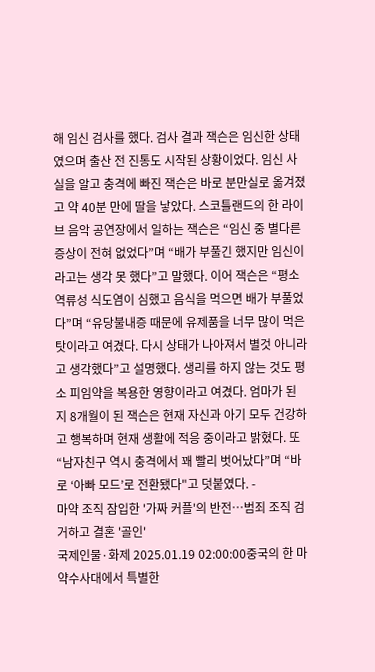해 임신 검사를 했다. 검사 결과 잭슨은 임신한 상태였으며 출산 전 진통도 시작된 상황이었다. 임신 사실을 알고 충격에 빠진 잭슨은 바로 분만실로 옮겨졌고 약 40분 만에 딸을 낳았다. 스코틀랜드의 한 라이브 음악 공연장에서 일하는 잭슨은 “임신 중 별다른 증상이 전혀 없었다”며 “배가 부풀긴 했지만 임신이라고는 생각 못 했다”고 말했다. 이어 잭슨은 “평소 역류성 식도염이 심했고 음식을 먹으면 배가 부풀었다”며 “유당불내증 때문에 유제품을 너무 많이 먹은 탓이라고 여겼다. 다시 상태가 나아져서 별것 아니라고 생각했다”고 설명했다. 생리를 하지 않는 것도 평소 피임약을 복용한 영향이라고 여겼다. 엄마가 된 지 8개월이 된 잭슨은 현재 자신과 아기 모두 건강하고 행복하며 현재 생활에 적응 중이라고 밝혔다. 또 “남자친구 역시 충격에서 꽤 빨리 벗어났다”며 “바로 ‘아빠 모드’로 전환됐다"고 덧붙였다. -
마약 조직 잠입한 '가짜 커플'의 반전…범죄 조직 검거하고 결혼 '골인'
국제인물·화제 2025.01.19 02:00:00중국의 한 마약수사대에서 특별한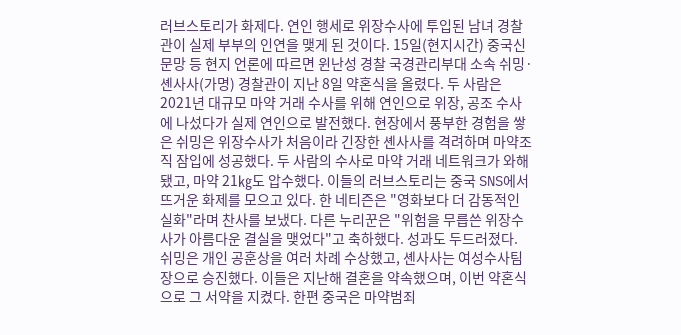러브스토리가 화제다. 연인 행세로 위장수사에 투입된 남녀 경찰관이 실제 부부의 인연을 맺게 된 것이다. 15일(현지시간) 중국신문망 등 현지 언론에 따르면 윈난성 경찰 국경관리부대 소속 쉬밍·셴사사(가명) 경찰관이 지난 8일 약혼식을 올렸다. 두 사람은 2021년 대규모 마약 거래 수사를 위해 연인으로 위장, 공조 수사에 나섰다가 실제 연인으로 발전했다. 현장에서 풍부한 경험을 쌓은 쉬밍은 위장수사가 처음이라 긴장한 셴사사를 격려하며 마약조직 잠입에 성공했다. 두 사람의 수사로 마약 거래 네트워크가 와해됐고, 마약 21㎏도 압수했다. 이들의 러브스토리는 중국 SNS에서 뜨거운 화제를 모으고 있다. 한 네티즌은 "영화보다 더 감동적인 실화"라며 찬사를 보냈다. 다른 누리꾼은 "위험을 무릅쓴 위장수사가 아름다운 결실을 맺었다"고 축하했다. 성과도 두드러졌다. 쉬밍은 개인 공훈상을 여러 차례 수상했고, 셴사사는 여성수사팀장으로 승진했다. 이들은 지난해 결혼을 약속했으며, 이번 약혼식으로 그 서약을 지켰다. 한편 중국은 마약범죄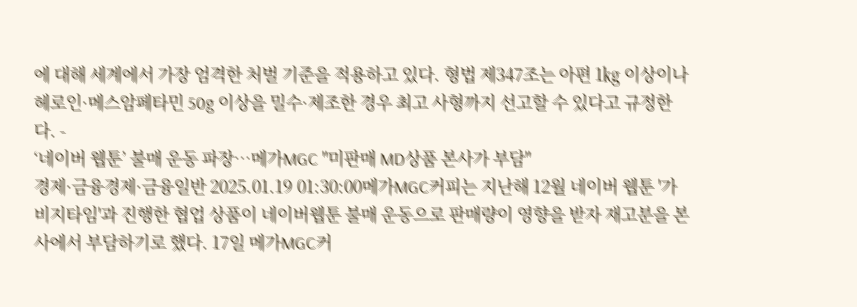에 대해 세계에서 가장 엄격한 처벌 기준을 적용하고 있다. 형법 제347조는 아편 1㎏ 이상이나 헤로인·메스암페타민 50g 이상을 밀수·제조한 경우 최고 사형까지 선고할 수 있다고 규정한다. -
‘네이버 웹툰’ 불매 운동 파장…메가MGC "미판매 MD상품 본사가 부담"
경제·금융경제·금융일반 2025.01.19 01:30:00메가MGC커피는 지난해 12월 네이버 웹툰 '가비지타임'과 진행한 협업 상품이 네이버웹툰 불매 운동으로 판매량이 영향을 받자 재고분을 본사에서 부담하기로 했다. 17일 메가MGC커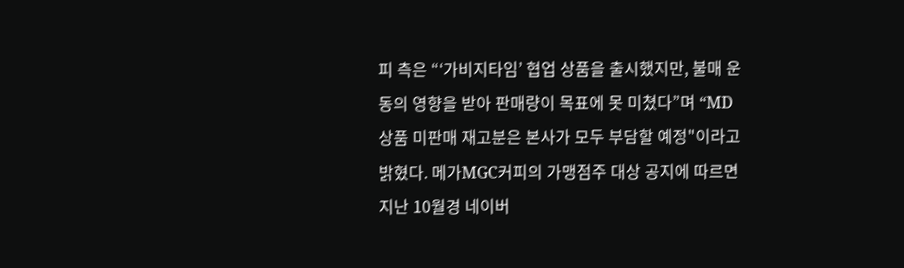피 측은 “‘가비지타임’ 협업 상품을 출시했지만, 불매 운동의 영향을 받아 판매량이 목표에 못 미쳤다”며 “MD상품 미판매 재고분은 본사가 모두 부담할 예정"이라고 밝혔다. 메가MGC커피의 가맹점주 대상 공지에 따르면 지난 10월경 네이버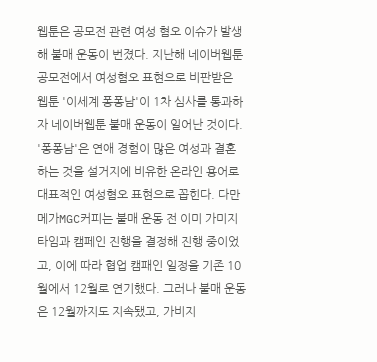웹툰은 공모전 관련 여성 혐오 이슈가 발생해 불매 운동이 번졌다. 지난해 네이버웹툰 공모전에서 여성혐오 표현으로 비판받은 웹툰 '이세계 퐁퐁남'이 1차 심사를 통과하자 네이버웹툰 불매 운동이 일어난 것이다. '퐁퐁남'은 연애 경험이 많은 여성과 결혼하는 것을 설거지에 비유한 온라인 용어로 대표적인 여성혐오 표현으로 꼽힌다. 다만 메가MGC커피는 불매 운동 전 이미 가미지타임과 캠페인 진행을 결정해 진행 중이었고, 이에 따라 협업 캠패인 일정을 기존 10월에서 12월로 연기했다. 그러나 불매 운동은 12월까지도 지속됐고, 가비지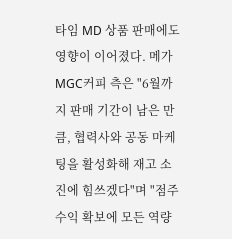타임 MD 상품 판매에도 영향이 이어졌다. 메가MGC커피 측은 "6월까지 판매 기간이 남은 만큼, 협력사와 공동 마케팅을 활성화해 재고 소진에 힘쓰겠다"며 "점주 수익 확보에 모든 역량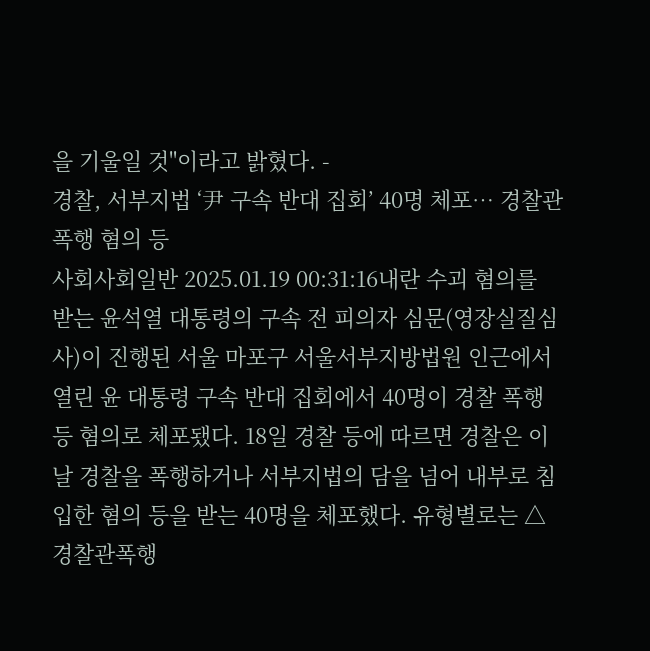을 기울일 것"이라고 밝혔다. -
경찰, 서부지법 ‘尹 구속 반대 집회’ 40명 체포… 경찰관 폭행 혐의 등
사회사회일반 2025.01.19 00:31:16내란 수괴 혐의를 받는 윤석열 대통령의 구속 전 피의자 심문(영장실질심사)이 진행된 서울 마포구 서울서부지방법원 인근에서 열린 윤 대통령 구속 반대 집회에서 40명이 경찰 폭행 등 혐의로 체포됐다. 18일 경찰 등에 따르면 경찰은 이날 경찰을 폭행하거나 서부지법의 담을 넘어 내부로 침입한 혐의 등을 받는 40명을 체포했다. 유형별로는 △경찰관폭행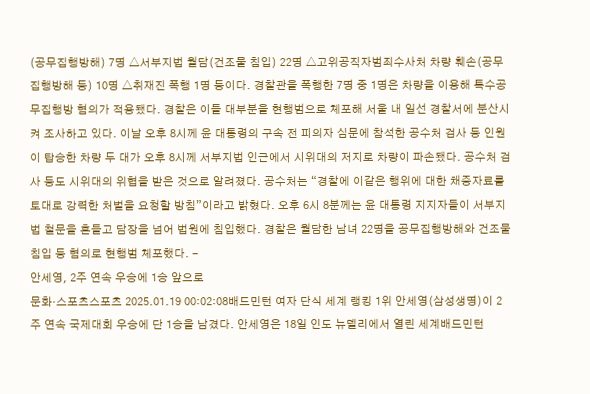(공무집행방해) 7명 △서부지법 월담(건조물 침입) 22명 △고위공직자범죄수사처 차량 훼손(공무집행방해 등) 10명 △취재진 폭행 1명 등이다. 경찰관을 폭행한 7명 중 1명은 차량을 이용해 특수공무집행방 혐의가 적용됐다. 경찰은 이들 대부분을 현행범으로 체포해 서울 내 일선 경찰서에 분산시켜 조사하고 있다. 이날 오후 8시께 윤 대통령의 구속 전 피의자 심문에 참석한 공수처 검사 등 인원이 탑승한 차량 두 대가 오후 8시께 서부지법 인근에서 시위대의 저지로 차량이 파손됐다. 공수처 검사 등도 시위대의 위협을 받은 것으로 알려졌다. 공수처는 “경찰에 이같은 행위에 대한 채증자료를 토대로 강력한 처벌을 요청할 방침”이라고 밝혔다. 오후 6시 8분께는 윤 대통령 지지자들이 서부지법 철문을 흔들고 담장을 넘어 법원에 침입했다. 경찰은 월담한 남녀 22명을 공무집행방해와 건조물침입 등 혐의로 현행범 체포했다. -
안세영, 2주 연속 우승에 1승 앞으로
문화·스포츠스포츠 2025.01.19 00:02:08배드민턴 여자 단식 세계 랭킹 1위 안세영(삼성생명)이 2주 연속 국제대회 우승에 단 1승을 남겼다. 안세영은 18일 인도 뉴델리에서 열린 세계배드민턴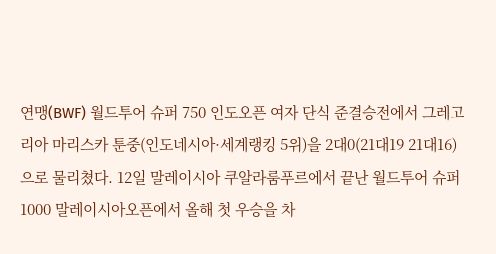연맹(BWF) 월드투어 슈퍼 750 인도오픈 여자 단식 준결승전에서 그레고리아 마리스카 툰중(인도네시아·세계랭킹 5위)을 2대0(21대19 21대16)으로 물리쳤다. 12일 말레이시아 쿠알라룸푸르에서 끝난 월드투어 슈퍼 1000 말레이시아오픈에서 올해 첫 우승을 차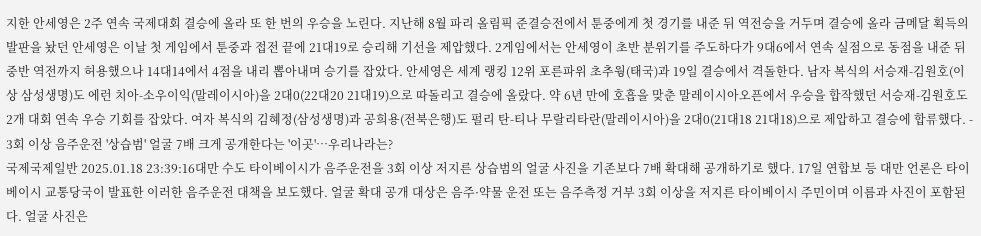지한 안세영은 2주 연속 국제대회 결승에 올라 또 한 번의 우승을 노린다. 지난해 8월 파리 올림픽 준결승전에서 툰중에게 첫 경기를 내준 뒤 역전승을 거두며 결승에 올라 금메달 획득의 발판을 놨던 안세영은 이날 첫 게임에서 툰중과 접전 끝에 21대19로 승리해 기선을 제압했다. 2게임에서는 안세영이 초반 분위기를 주도하다가 9대6에서 연속 실점으로 동점을 내준 뒤 중반 역전까지 허용했으나 14대14에서 4점을 내리 뽑아내며 승기를 잡았다. 안세영은 세계 랭킹 12위 포른파위 초추웡(태국)과 19일 결승에서 격돌한다. 남자 복식의 서승재-김원호(이상 삼성생명)도 에런 치아-소우이익(말레이시아)을 2대0(22대20 21대19)으로 따돌리고 결승에 올랐다. 약 6년 만에 호흡을 맞춘 말레이시아오픈에서 우승을 합작했던 서승재-김원호도 2개 대회 연속 우승 기회를 잡았다. 여자 복식의 김혜정(삼성생명)과 공희용(전북은행)도 펄리 탄-티나 무랄리타란(말레이시아)을 2대0(21대18 21대18)으로 제압하고 결승에 합류했다. -
3회 이상 음주운전 '상습범' 얼굴 7배 크게 공개한다는 '이곳'…우리나라는?
국제국제일반 2025.01.18 23:39:16대만 수도 타이베이시가 음주운전을 3회 이상 저지른 상습범의 얼굴 사진을 기존보다 7배 확대해 공개하기로 했다. 17일 연합보 등 대만 언론은 타이베이시 교통당국이 발표한 이러한 음주운전 대책을 보도했다. 얼굴 확대 공개 대상은 음주·약물 운전 또는 음주측정 거부 3회 이상을 저지른 타이베이시 주민이며 이름과 사진이 포함된다. 얼굴 사진은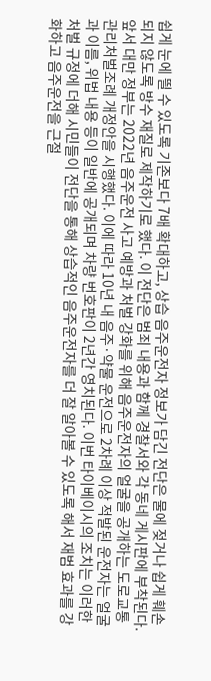쉽게 눈에 띌 수 있도록 기존보다 7배 확대하고, 상습 음주운전자 정보가 담긴 전단은 물에 젖거나 쉽게 훼손되지 않도록 방수 재질로 제작하기로 했다. 이 전단은 범죄 내용과 함께 경찰서와 각 동네 게시판에 부착된다. 앞서 대만 정부는 2022년 음주운전 사고 예방과 처벌 강화를 위해 음주운전자의 얼굴을 공개하는 도로교통관리처벌조례 개정안을 시행했다. 이에 따라 10년 내 음주·약물 운전으로 2차례 이상 적발된 운전자는 얼굴과 이름, 위법 내용 등이 일반에 공개되며 차량 번호판이 2년간 영치된다. 이번 타이베이시의 조치는 이러한 처벌 규정에 더해 시민들이 전단을 통해 상습적인 음주운전자를 더 잘 알아볼 수 있도록 해서 재범 효과를 강화하고 음주운전을 근절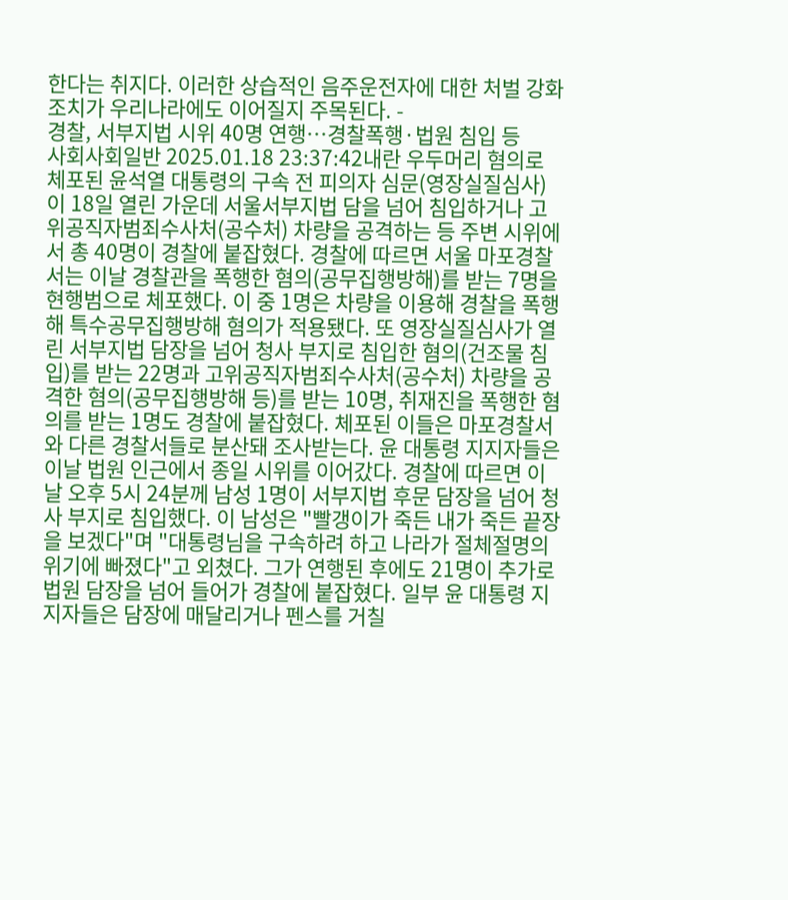한다는 취지다. 이러한 상습적인 음주운전자에 대한 처벌 강화 조치가 우리나라에도 이어질지 주목된다. -
경찰, 서부지법 시위 40명 연행…경찰폭행·법원 침입 등
사회사회일반 2025.01.18 23:37:42내란 우두머리 혐의로 체포된 윤석열 대통령의 구속 전 피의자 심문(영장실질심사)이 18일 열린 가운데 서울서부지법 담을 넘어 침입하거나 고위공직자범죄수사처(공수처) 차량을 공격하는 등 주변 시위에서 총 40명이 경찰에 붙잡혔다. 경찰에 따르면 서울 마포경찰서는 이날 경찰관을 폭행한 혐의(공무집행방해)를 받는 7명을 현행범으로 체포했다. 이 중 1명은 차량을 이용해 경찰을 폭행해 특수공무집행방해 혐의가 적용됐다. 또 영장실질심사가 열린 서부지법 담장을 넘어 청사 부지로 침입한 혐의(건조물 침입)를 받는 22명과 고위공직자범죄수사처(공수처) 차량을 공격한 혐의(공무집행방해 등)를 받는 10명, 취재진을 폭행한 혐의를 받는 1명도 경찰에 붙잡혔다. 체포된 이들은 마포경찰서와 다른 경찰서들로 분산돼 조사받는다. 윤 대통령 지지자들은 이날 법원 인근에서 종일 시위를 이어갔다. 경찰에 따르면 이날 오후 5시 24분께 남성 1명이 서부지법 후문 담장을 넘어 청사 부지로 침입했다. 이 남성은 "빨갱이가 죽든 내가 죽든 끝장을 보겠다"며 "대통령님을 구속하려 하고 나라가 절체절명의 위기에 빠졌다"고 외쳤다. 그가 연행된 후에도 21명이 추가로 법원 담장을 넘어 들어가 경찰에 붙잡혔다. 일부 윤 대통령 지지자들은 담장에 매달리거나 펜스를 거칠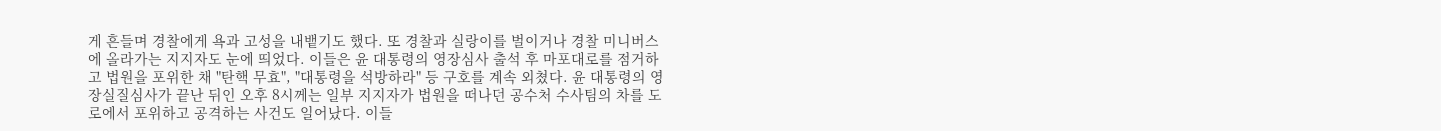게 흔들며 경찰에게 욕과 고성을 내뱉기도 했다. 또 경찰과 실랑이를 벌이거나 경찰 미니버스에 올라가는 지지자도 눈에 띄었다. 이들은 윤 대통령의 영장심사 출석 후 마포대로를 점거하고 법원을 포위한 채 "탄핵 무효", "대통령을 석방하라" 등 구호를 계속 외쳤다. 윤 대통령의 영장실질심사가 끝난 뒤인 오후 8시께는 일부 지지자가 법원을 떠나던 공수처 수사팀의 차를 도로에서 포위하고 공격하는 사건도 일어났다. 이들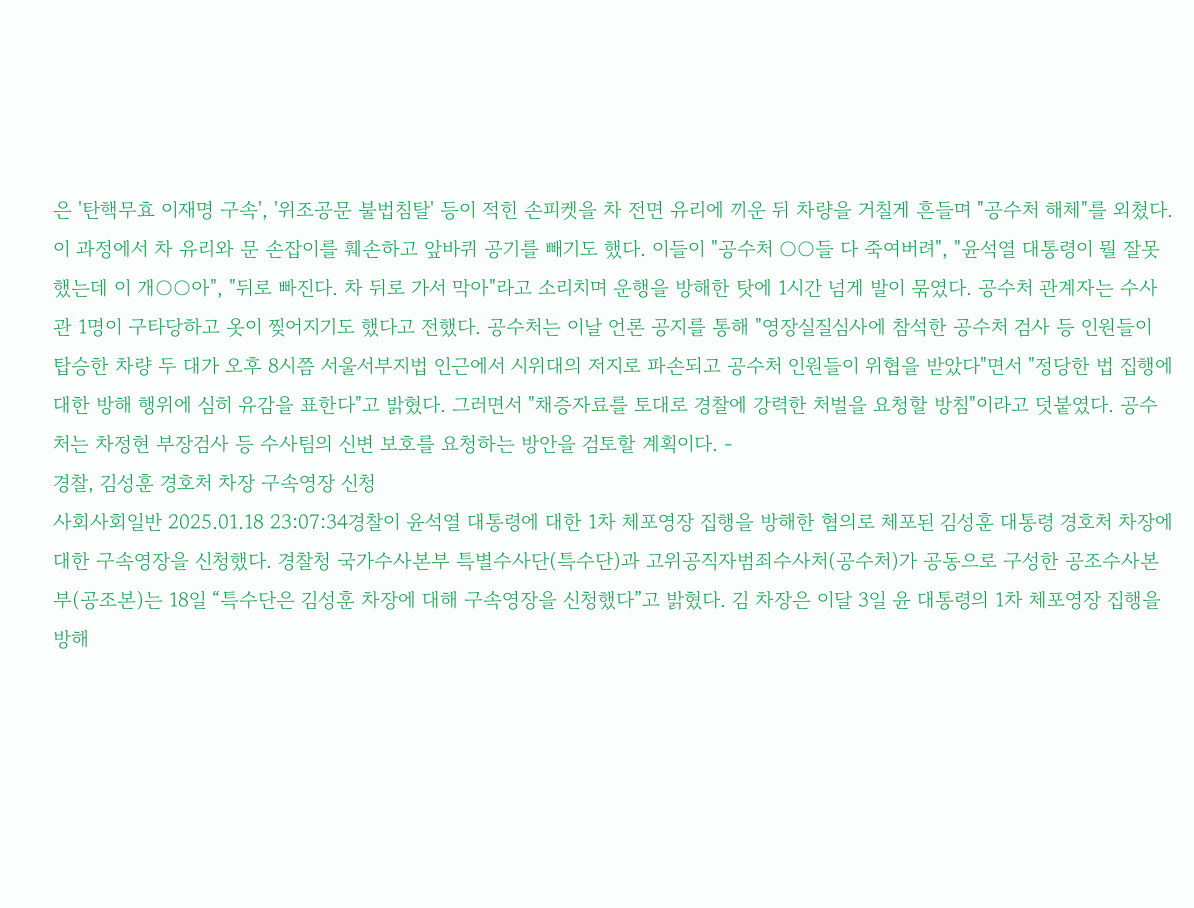은 '탄핵무효 이재명 구속', '위조공문 불법침탈' 등이 적힌 손피켓을 차 전면 유리에 끼운 뒤 차량을 거칠게 흔들며 "공수처 해체"를 외쳤다. 이 과정에서 차 유리와 문 손잡이를 훼손하고 앞바퀴 공기를 빼기도 했다. 이들이 "공수처 ○○들 다 죽여버려", "윤석열 대통령이 뭘 잘못했는데 이 개○○아", "뒤로 빠진다. 차 뒤로 가서 막아"라고 소리치며 운행을 방해한 탓에 1시간 넘게 발이 묶였다. 공수처 관계자는 수사관 1명이 구타당하고 옷이 찢어지기도 했다고 전했다. 공수처는 이날 언론 공지를 통해 "영장실질심사에 참석한 공수처 검사 등 인원들이 탑승한 차량 두 대가 오후 8시쯤 서울서부지법 인근에서 시위대의 저지로 파손되고 공수처 인원들이 위협을 받았다"면서 "정당한 법 집행에 대한 방해 행위에 심히 유감을 표한다"고 밝혔다. 그러면서 "채증자료를 토대로 경찰에 강력한 처벌을 요청할 방침"이라고 덧붙였다. 공수처는 차정현 부장검사 등 수사팀의 신변 보호를 요청하는 방안을 검토할 계획이다. -
경찰, 김성훈 경호처 차장 구속영장 신청
사회사회일반 2025.01.18 23:07:34경찰이 윤석열 대통령에 대한 1차 체포영장 집행을 방해한 혐의로 체포된 김성훈 대통령 경호처 차장에 대한 구속영장을 신청했다. 경찰청 국가수사본부 특별수사단(특수단)과 고위공직자범죄수사처(공수처)가 공동으로 구성한 공조수사본부(공조본)는 18일 “특수단은 김성훈 차장에 대해 구속영장을 신청했다”고 밝혔다. 김 차장은 이달 3일 윤 대통령의 1차 체포영장 집행을 방해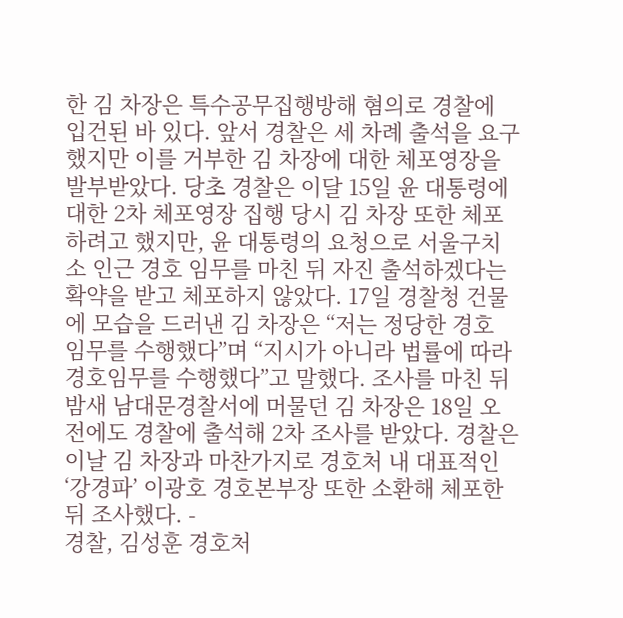한 김 차장은 특수공무집행방해 혐의로 경찰에 입건된 바 있다. 앞서 경찰은 세 차례 출석을 요구했지만 이를 거부한 김 차장에 대한 체포영장을 발부받았다. 당초 경찰은 이달 15일 윤 대통령에 대한 2차 체포영장 집행 당시 김 차장 또한 체포하려고 했지만, 윤 대통령의 요청으로 서울구치소 인근 경호 임무를 마친 뒤 자진 출석하겠다는 확약을 받고 체포하지 않았다. 17일 경찰청 건물에 모습을 드러낸 김 차장은 “저는 정당한 경호 임무를 수행했다”며 “지시가 아니라 법률에 따라 경호임무를 수행했다”고 말했다. 조사를 마친 뒤 밤새 남대문경찰서에 머물던 김 차장은 18일 오전에도 경찰에 출석해 2차 조사를 받았다. 경찰은 이날 김 차장과 마찬가지로 경호처 내 대표적인 ‘강경파’ 이광호 경호본부장 또한 소환해 체포한 뒤 조사했다. -
경찰, 김성훈 경호처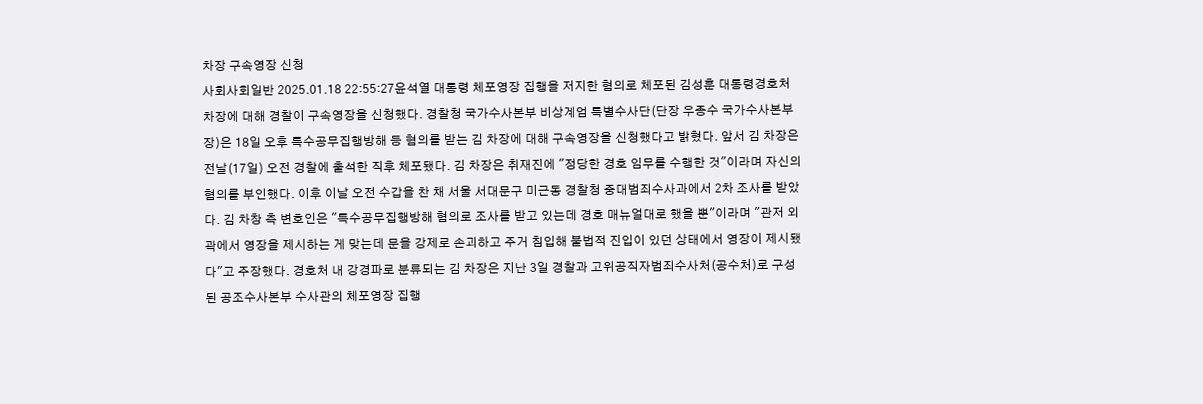차장 구속영장 신청
사회사회일반 2025.01.18 22:55:27윤석열 대통령 체포영장 집행을 저지한 혐의로 체포된 김성훈 대통령경호처 차장에 대해 경찰이 구속영장을 신청했다. 경찰청 국가수사본부 비상계엄 특별수사단(단장 우종수 국가수사본부장)은 18일 오후 특수공무집행방해 등 혐의를 받는 김 차장에 대해 구속영장을 신청했다고 밝혔다. 앞서 김 차장은 전날(17일) 오전 경찰에 출석한 직후 체포됐다. 김 차장은 취재진에 "정당한 경호 임무를 수행한 것"이라며 자신의 혐의를 부인했다. 이후 이날 오전 수갑을 찬 채 서울 서대문구 미근동 경찰청 중대범죄수사과에서 2차 조사를 받았다. 김 차창 측 변호인은 "특수공무집행방해 혐의로 조사를 받고 있는데 경호 매뉴얼대로 했을 뿐"이라며 "관저 외곽에서 영장을 제시하는 게 맞는데 문을 강제로 손괴하고 주거 침입해 불법적 진입이 있던 상태에서 영장이 제시됐다"고 주장했다. 경호처 내 강경파로 분류되는 김 차장은 지난 3일 경찰과 고위공직자범죄수사처(공수처)로 구성된 공조수사본부 수사관의 체포영장 집행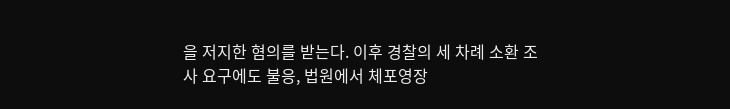을 저지한 혐의를 받는다. 이후 경찰의 세 차례 소환 조사 요구에도 불응, 법원에서 체포영장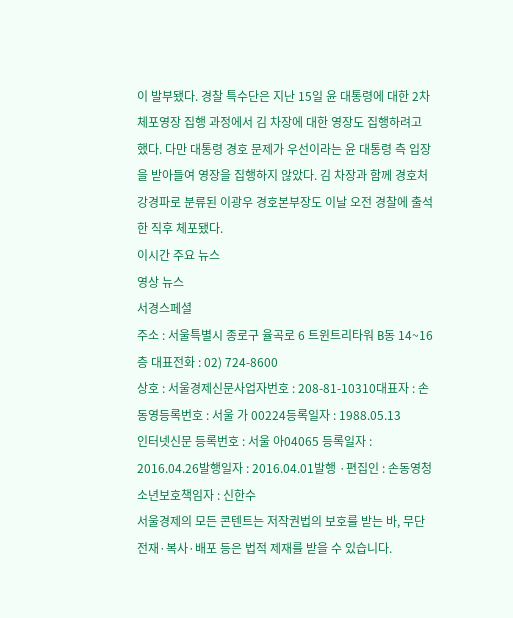이 발부됐다. 경찰 특수단은 지난 15일 윤 대통령에 대한 2차 체포영장 집행 과정에서 김 차장에 대한 영장도 집행하려고 했다. 다만 대통령 경호 문제가 우선이라는 윤 대통령 측 입장을 받아들여 영장을 집행하지 않았다. 김 차장과 함께 경호처 강경파로 분류된 이광우 경호본부장도 이날 오전 경찰에 출석한 직후 체포됐다.
이시간 주요 뉴스
영상 뉴스
서경스페셜
주소 : 서울특별시 종로구 율곡로 6 트윈트리타워 B동 14~16층 대표전화 : 02) 724-8600
상호 : 서울경제신문사업자번호 : 208-81-10310대표자 : 손동영등록번호 : 서울 가 00224등록일자 : 1988.05.13
인터넷신문 등록번호 : 서울 아04065 등록일자 : 2016.04.26발행일자 : 2016.04.01발행 ·편집인 : 손동영청소년보호책임자 : 신한수
서울경제의 모든 콘텐트는 저작권법의 보호를 받는 바, 무단 전재·복사·배포 등은 법적 제재를 받을 수 있습니다.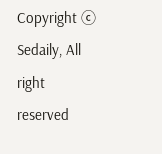Copyright ⓒ Sedaily, All right reserved